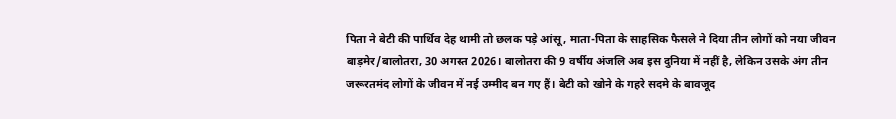पिता ने बेटी की पार्थिव देह थामी तो छलक पड़े आंसू, माता-पिता के साहसिक फैसले ने दिया तीन लोगों को नया जीवन
बाड़मेर/बालोतरा, 30 अगस्त 2026। बालोतरा की 9 वर्षीय अंजलि अब इस दुनिया में नहीं है, लेकिन उसके अंग तीन जरूरतमंद लोगों के जीवन में नई उम्मीद बन गए हैं। बेटी को खोने के गहरे सदमे के बावजूद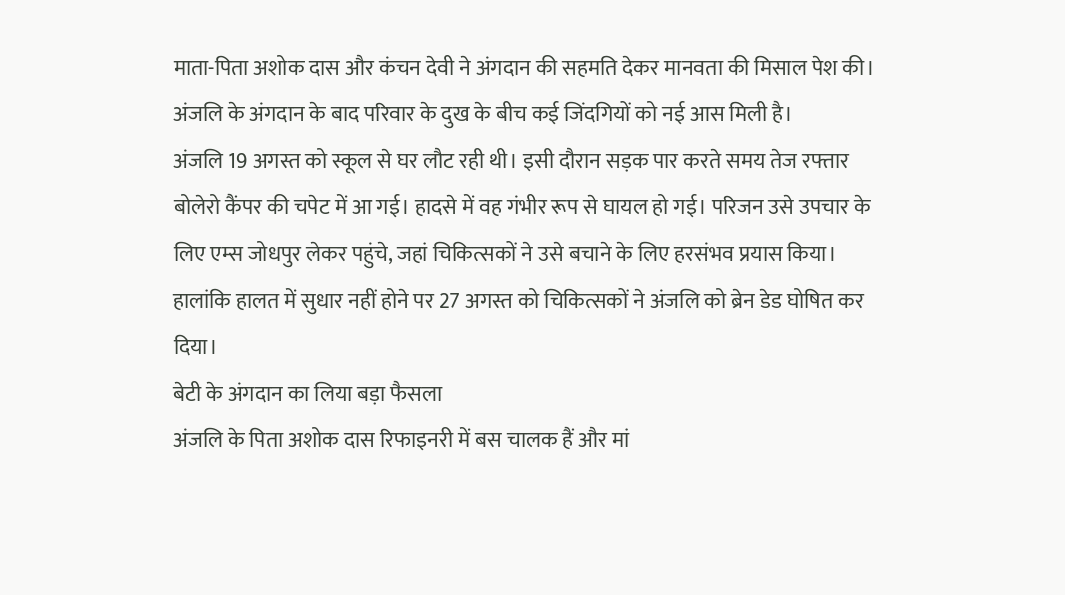माता-पिता अशोक दास और कंचन देवी ने अंगदान की सहमति देकर मानवता की मिसाल पेश की। अंजलि के अंगदान के बाद परिवार के दुख के बीच कई जिंदगियों को नई आस मिली है।
अंजलि 19 अगस्त को स्कूल से घर लौट रही थी। इसी दौरान सड़क पार करते समय तेज रफ्तार बोलेरो कैंपर की चपेट में आ गई। हादसे में वह गंभीर रूप से घायल हो गई। परिजन उसे उपचार के लिए एम्स जोधपुर लेकर पहुंचे, जहां चिकित्सकों ने उसे बचाने के लिए हरसंभव प्रयास किया। हालांकि हालत में सुधार नहीं होने पर 27 अगस्त को चिकित्सकों ने अंजलि को ब्रेन डेड घोषित कर दिया।
बेटी के अंगदान का लिया बड़ा फैसला
अंजलि के पिता अशोक दास रिफाइनरी में बस चालक हैं और मां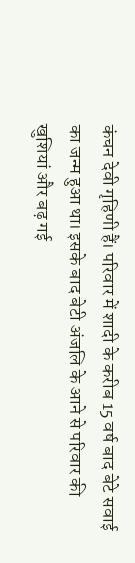कंचन देवी गृहिणी हैं। परिवार में शादी के करीब 15 वर्ष बाद बेटे सवाई का जन्म हुआ था। इसके बाद बेटी अंजलि के आने से परिवार की खुशियां और बढ़ गई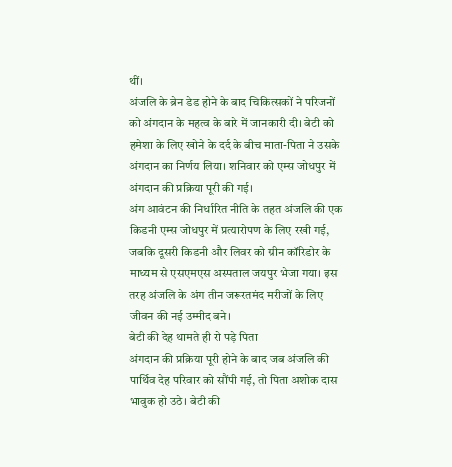थीं।
अंजलि के ब्रेन डेड होने के बाद चिकित्सकों ने परिजनों को अंगदान के महत्व के बारे में जानकारी दी। बेटी को हमेशा के लिए खोने के दर्द के बीच माता-पिता ने उसके अंगदान का निर्णय लिया। शनिवार को एम्स जोधपुर में अंगदान की प्रक्रिया पूरी की गई।
अंग आवंटन की निर्धारित नीति के तहत अंजलि की एक किडनी एम्स जोधपुर में प्रत्यारोपण के लिए रखी गई, जबकि दूसरी किडनी और लिवर को ग्रीन कॉरिडोर के माध्यम से एसएमएस अस्पताल जयपुर भेजा गया। इस तरह अंजलि के अंग तीन जरूरतमंद मरीजों के लिए जीवन की नई उम्मीद बने।
बेटी की देह थामते ही रो पड़े पिता
अंगदान की प्रक्रिया पूरी होने के बाद जब अंजलि की पार्थिव देह परिवार को सौंपी गई, तो पिता अशोक दास भावुक हो उठे। बेटी की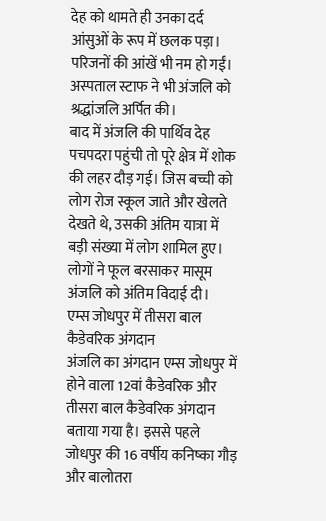देह को थामते ही उनका दर्द आंसुओं के रूप में छलक पड़ा। परिजनों की आंखें भी नम हो गईं। अस्पताल स्टाफ ने भी अंजलि को श्रद्धांजलि अर्पित की।
बाद में अंजलि की पार्थिव देह पचपदरा पहुंची तो पूरे क्षेत्र में शोक की लहर दौड़ गई। जिस बच्ची को लोग रोज स्कूल जाते और खेलते देखते थे, उसकी अंतिम यात्रा में बड़ी संख्या में लोग शामिल हुए। लोगों ने फूल बरसाकर मासूम अंजलि को अंतिम विदाई दी।
एम्स जोधपुर में तीसरा बाल कैडेवरिक अंगदान
अंजलि का अंगदान एम्स जोधपुर में होने वाला 12वां कैडेवरिक और तीसरा बाल कैडेवरिक अंगदान बताया गया है। इससे पहले जोधपुर की 16 वर्षीय कनिष्का गौड़ और बालोतरा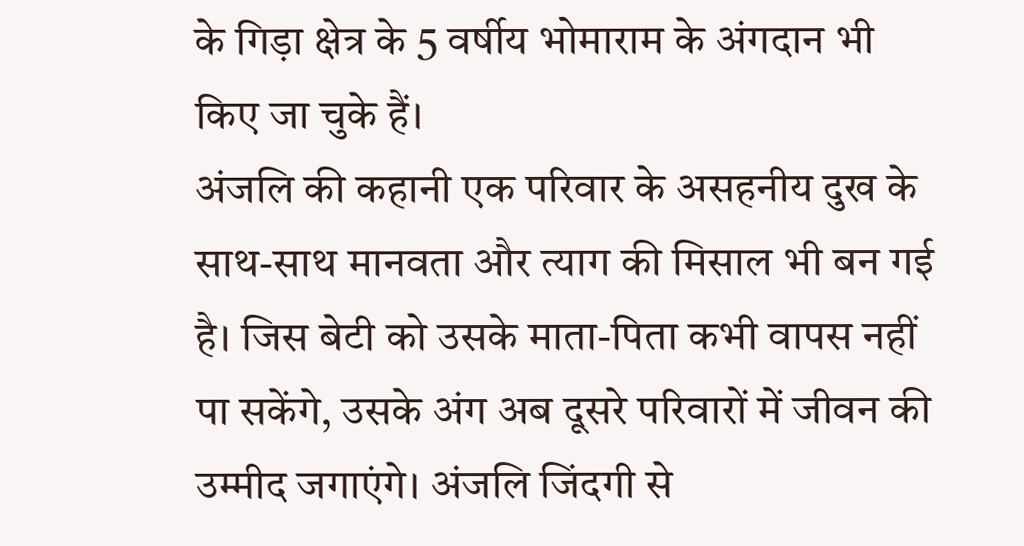के गिड़ा क्षेत्र के 5 वर्षीय भोमाराम के अंगदान भी किए जा चुके हैं।
अंजलि की कहानी एक परिवार के असहनीय दुख के साथ-साथ मानवता और त्याग की मिसाल भी बन गई है। जिस बेटी को उसके माता-पिता कभी वापस नहीं पा सकेंगे, उसके अंग अब दूसरे परिवारों में जीवन की उम्मीद जगाएंगे। अंजलि जिंदगी से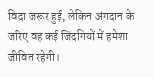विदा जरूर हुई, लेकिन अंगदान के जरिए वह कई जिंदगियों में हमेशा जीवित रहेगी।